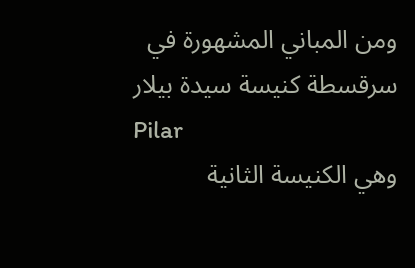ومن المباني المشهورة في سرقسطة كنيسة سيدة بيلار
Pilar
وهي الكنيسة الثانية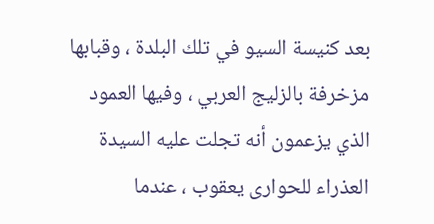بعد كنيسة السيو في تلك البلدة ، وقبابها مزخرفة بالزليج العربي ، وفيها العمود الذي يزعمون أنه تجلت عليه السيدة العذراء للحوارى يعقوب ، عندما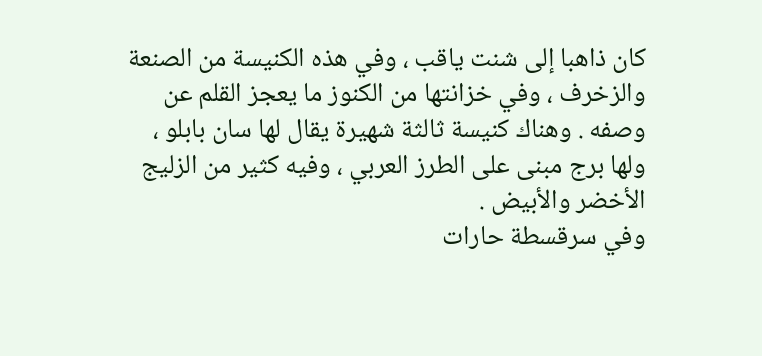كان ذاهبا إلى شنت ياقب ، وفي هذه الكنيسة من الصنعة والزخرف ، وفي خزانتها من الكنوز ما يعجز القلم عن وصفه . وهناك كنيسة ثالثة شهيرة يقال لها سان بابلو ، ولها برج مبنى على الطرز العربي ، وفيه كثير من الزليج الأخضر والأبيض .
وفي سرقسطة حارات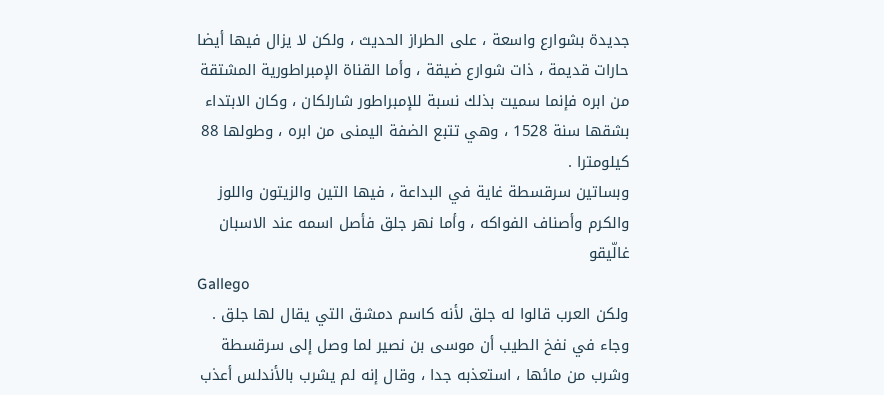جديدة بشوارع واسعة ، على الطراز الحديث ، ولكن لا يزال فيها أيضا حارات قديمة ، ذات شوارع ضيقة ، وأما القناة الإمبراطورية المشتقة من ابره فإنما سميت بذلك نسبة للإمبراطور شارلكان ، وكان الابتداء بشقها سنة 1528 ، وهي تتبع الضفة اليمنى من ابره ، وطولها 88 كيلومترا .
وبساتين سرقسطة غاية في البداعة ، فيها التين والزيتون واللوز والكرم وأصناف الفواكه ، وأما نهر جلق فأصل اسمه عند الاسبان غالّيقو
Gallego
ولكن العرب قالوا له جلق لأنه كاسم دمشق التي يقال لها جلق . وجاء في نفخ الطيب أن موسى بن نصير لما وصل إلى سرقسطة وشرب من مائها ، استعذبه جدا ، وقال إنه لم يشرب بالأندلس أعذب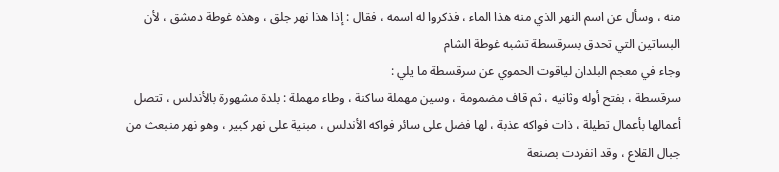منه ، وسأل عن اسم النهر الذي منه هذا الماء ، فذكروا له اسمه ، فقال : إذا هذا نهر جلق ، وهذه غوطة دمشق ، لأن البساتين التي تحدق بسرقسطة تشبه غوطة الشام
وجاء في معجم البلدان لياقوت الحموي عن سرقسطة ما يلي :
سرقسطة ، بفتح أوله وثانيه ، ثم قاف مضمومة ، وسين مهملة ساكنة ، وطاء مهملة : بلدة مشهورة بالأندلس ، تتصل أعمالها بأعمال تطيلة ، ذات فواكه عذبة ، لها فضل على سائر فواكه الأندلس ، مبنية على نهر كبير ، وهو نهر منبعث من جبال القلاع ، وقد انفردت بصنعة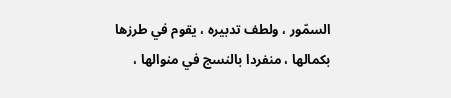السمّور ، ولطف تدبيره ، يقوم في طرزها بكمالها ، منفردا بالنسج في منوالها ،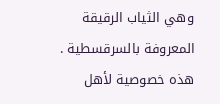وهي الثياب الرقيقة المعروفة بالسرقسطية . هذه خصوصية لأهل